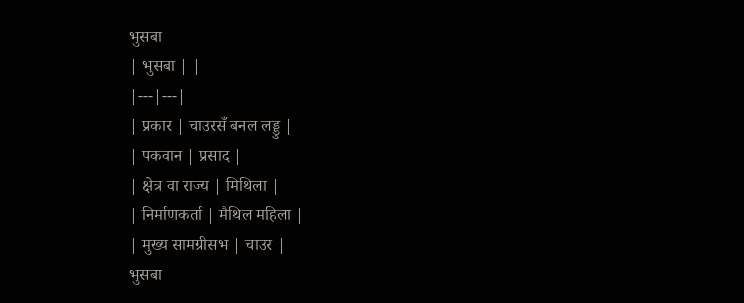भुसबा
| भुसबा | |
|---|---|
| प्रकार | चाउरसँ बनल लड्डु |
| पकवान | प्रसाद |
| क्षेत्र वा राज्य | मिथिला |
| निर्माणकर्ता | मैथिल महिला |
| मुख्य सामग्रीसभ | चाउर |
भुसबा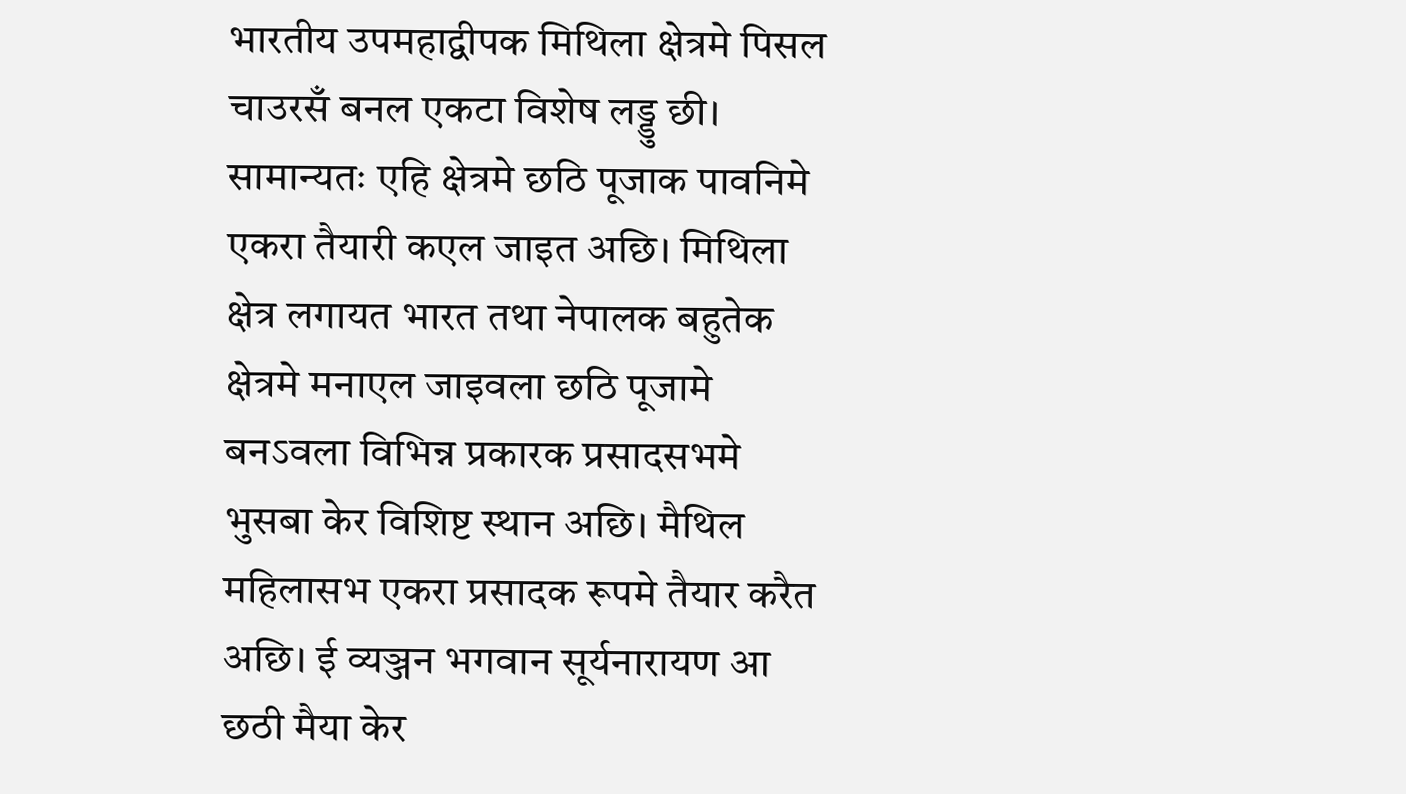भारतीय उपमहाद्वीपक मिथिला क्षेत्रमे पिसल चाउरसँ बनल एकटा विशेष लड्डु छी। सामान्यतः एहि क्षेत्रमे छठि पूजाक पावनिमे एकरा तैयारी कएल जाइत अछि। मिथिला क्षेत्र लगायत भारत तथा नेपालक बहुतेक क्षेत्रमे मनाएल जाइवला छठि पूजामे बनऽवला विभिन्न प्रकारक प्रसादसभमे भुसबा केर विशिष्ट स्थान अछि। मैथिल महिलासभ एकरा प्रसादक रूपमे तैयार करैत अछि। ई व्यञ्जन भगवान सूर्यनारायण आ छठी मैया केर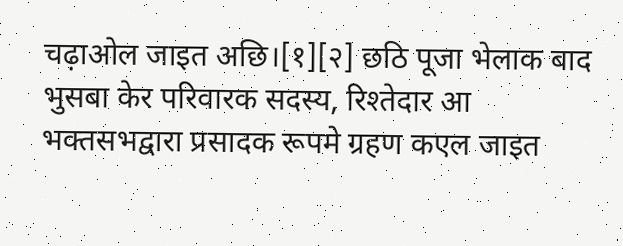चढ़ाओल जाइत अछि।[१][२] छठि पूजा भेलाक बाद भुसबा केर परिवारक सदस्य, रिश्तेदार आ भक्तसभद्वारा प्रसादक रूपमे ग्रहण कएल जाइत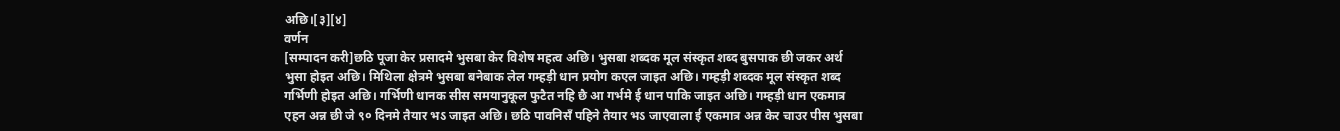अछि।[३][४]
वर्णन
[सम्पादन करी]छठि पूजा केर प्रसादमे भुसबा केर विशेष महत्व अछि। भुसबा शब्दक मूल संस्कृत शब्द बुसपाक छी जकर अर्थ भुसा होइत अछि। मिथिला क्षेत्रमे भुसबा बनेबाक लेल गम्हड़ी धान प्रयोग कएल जाइत अछि। गम्हड़ी शब्दक मूल संस्कृत शब्द गर्भिणी होइत अछि। गर्भिणी धानक सीस समयानुकूल फुटैत नहि छै आ गर्भमे ई धान पाकि जाइत अछि। गम्हड़ी धान एकमात्र एहन अन्न छी जे ९० दिनमे तैयार भऽ जाइत अछि। छठि पावनिसँ पहिने तैयार भऽ जाएवाला ई एकमात्र अन्न केर चाउर पीस भुसबा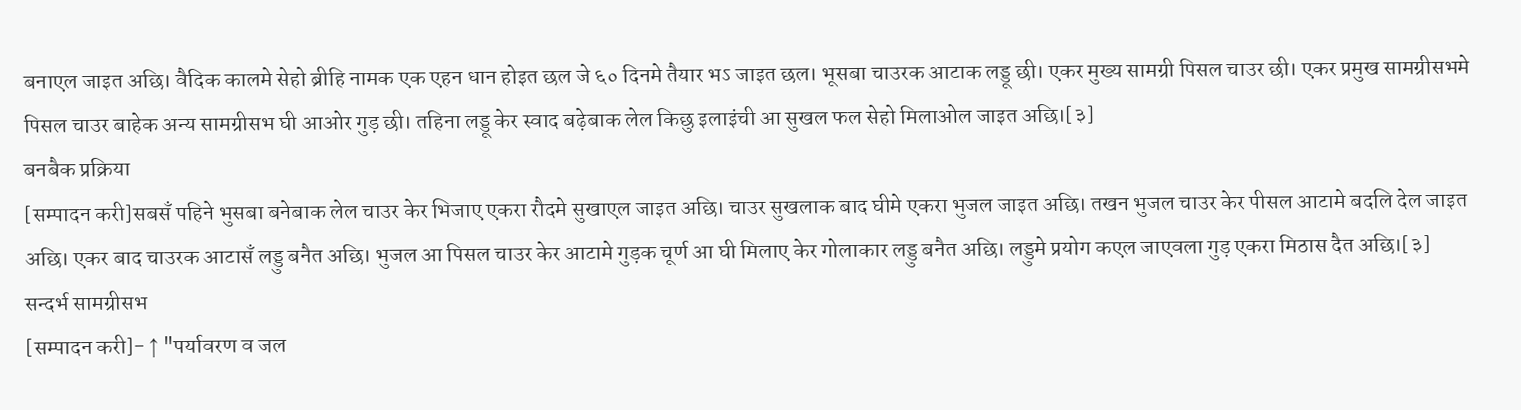बनाएल जाइत अछि। वैदिक कालमे सेहो ब्रीहि नामक एक एहन धान होइत छल जे ६० दिनमे तैयार भऽ जाइत छल। भूसबा चाउरक आटाक लड्डू छी। एकर मुख्य सामग्री पिसल चाउर छी। एकर प्रमुख सामग्रीसभमे पिसल चाउर बाहेक अन्य सामग्रीसभ घी आओर गुड़ छी। तहिना लड्डू केर स्वाद बढ़ेबाक लेल किछु इलाइंची आ सुखल फल सेहो मिलाओल जाइत अछि।[३]
बनबैक प्रक्रिया
[सम्पादन करी]सबसँ पहिने भुसबा बनेबाक लेल चाउर केर भिजाए एकरा रौदमे सुखाएल जाइत अछि। चाउर सुखलाक बाद घीमे एकरा भुजल जाइत अछि। तखन भुजल चाउर केर पीसल आटामे बदलि देल जाइत अछि। एकर बाद चाउरक आटासँ लड्डु बनैत अछि। भुजल आ पिसल चाउर केर आटामे गुड़क चूर्ण आ घी मिलाए केर गोलाकार लड्डु बनैत अछि। लड्डुमे प्रयोग कएल जाएवला गुड़ एकरा मिठास दैत अछि।[३]
सन्दर्भ सामग्रीसभ
[सम्पादन करी]- ↑ "पर्यावरण व जल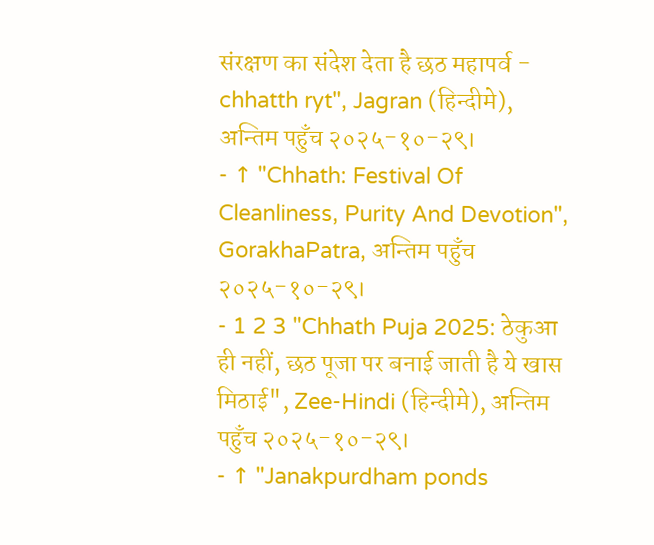संरक्षण का संदेश देता है छठ महापर्व - chhatth ryt", Jagran (हिन्दीमे), अन्तिम पहुँच २०२५-१०-२९।
- ↑ "Chhath: Festival Of Cleanliness, Purity And Devotion", GorakhaPatra, अन्तिम पहुँच २०२५-१०-२९।
- 1 2 3 "Chhath Puja 2025: ठेकुआ ही नहीं, छठ पूजा पर बनाई जाती है ये खास मिठाई", Zee-Hindi (हिन्दीमे), अन्तिम पहुँच २०२५-१०-२९।
- ↑ "Janakpurdham ponds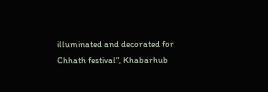illuminated and decorated for Chhath festival", Khabarhub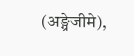(अङ्ग्रेजीमे),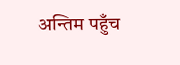अन्तिम पहुँच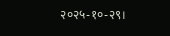२०२५-१०-२९।